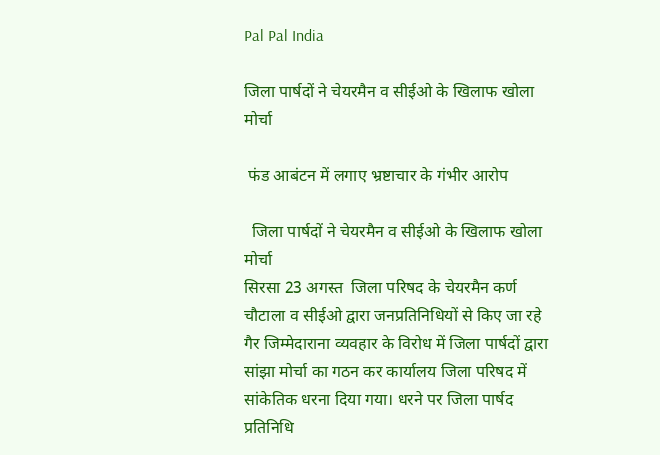Pal Pal India

जिला पार्षदों ने चेयरमैन व सीईओ के खिलाफ खोला मोर्चा

 फंड आबंटन में लगाए भ्रष्टाचार के गंभीर आरोप

  जिला पार्षदों ने चेयरमैन व सीईओ के खिलाफ खोला मोर्चा
सिरसा 23 अगस्त  जिला परिषद के चेयरमैन कर्ण चौटाला व सीईओ द्वारा जनप्रतिनिधियों से किए जा रहे गैर जिम्मेदाराना व्यवहार के विरोध में जिला पार्षदों द्वारा सांझा मोर्चा का गठन कर कार्यालय जिला परिषद में सांकेतिक धरना दिया गया। धरने पर जिला पार्षद प्रतिनिधि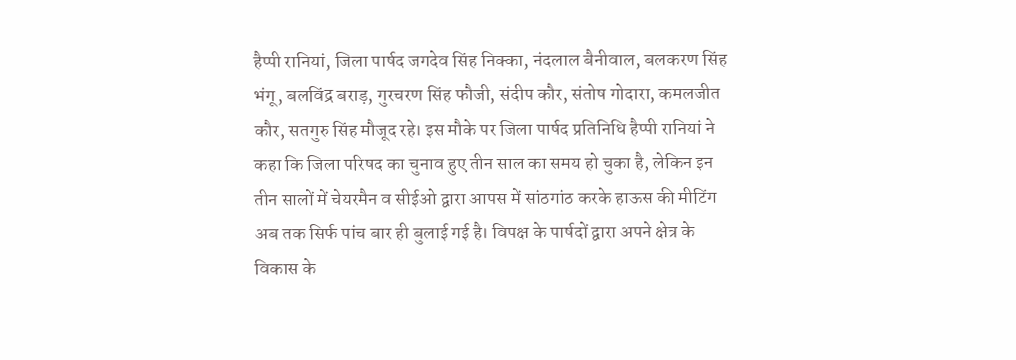हैप्पी रानियां, जिला पार्षद जगदेव सिंह निक्का, नंदलाल बैनीवाल, बलकरण सिंह भंगू, बलविंद्र बराड़, गुरचरण सिंह फौजी, संदीप कौर, संतोष गोदारा, कमलजीत कौर, सतगुरु सिंह मौजूद रहे। इस मौके पर जिला पार्षद प्रतिनिधि हैप्पी रानियां ने कहा कि जिला परिषद का चुनाव हुए तीन साल का समय हो चुका है, लेकिन इन तीन सालों में चेयरमैन व सीईओ द्वारा आपस में सांठगांठ करके हाऊस की मीटिंग अब तक सिर्फ पांच बार ही बुलाई गई है। विपक्ष के पार्षदों द्वारा अपने क्षेत्र के विकास के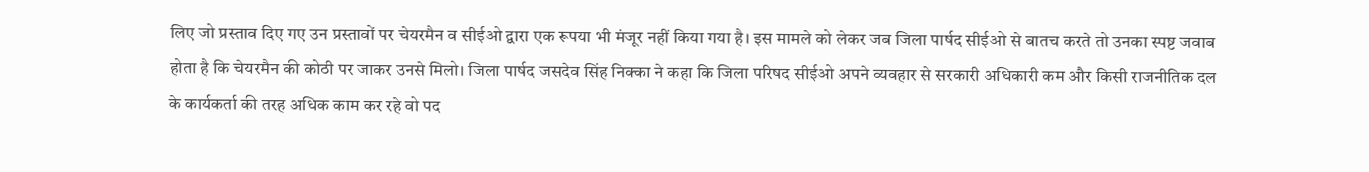लिए जो प्रस्ताव दिए गए उन प्रस्तावों पर चेयरमैन व सीईओ द्वारा एक रूपया भी मंजूर नहीं किया गया है। इस मामले को लेकर जब जिला पार्षद सीईओ से बातच करते तो उनका स्पष्ट जवाब होता है कि चेयरमैन की कोठी पर जाकर उनसे मिलो। जिला पार्षद जसदेव सिंह निक्का ने कहा कि जिला परिषद सीईओ अपने व्यवहार से सरकारी अधिकारी कम और किसी राजनीतिक दल के कार्यकर्ता की तरह अधिक काम कर रहे वो पद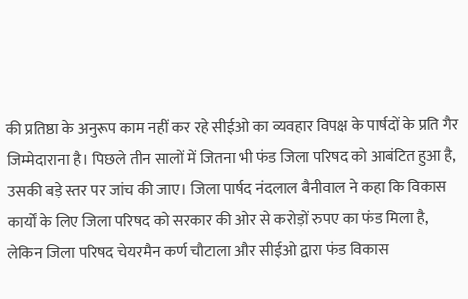की प्रतिष्ठा के अनुरूप काम नहीं कर रहे सीईओ का व्यवहार विपक्ष के पार्षदों के प्रति गैर जिम्मेदाराना है। पिछले तीन सालों में जितना भी फंड जिला परिषद को आबंटित हुआ है, उसकी बड़े स्तर पर जांच की जाए। जिला पार्षद नंदलाल बैनीवाल ने कहा कि विकास कार्यों के लिए जिला परिषद को सरकार की ओर से करोड़ों रुपए का फंड मिला है, लेकिन जिला परिषद चेयरमैन कर्ण चौटाला और सीईओ द्वारा फंड विकास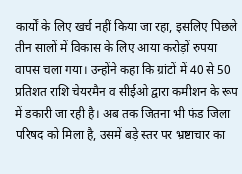कार्यों के लिए खर्च नहीं किया जा रहा, इसलिए पिछले तीन सालों में विकास के लिए आया करोड़ों रुपया वापस चला गया। उन्होंने कहा कि ग्रांटों में 40 से 50 प्रतिशत राशि चेयरमैन व सीईओ द्वारा कमीशन के रूप में डकारी जा रही है। अब तक जितना भी फंड जिला परिषद को मिला है, उसमें बड़े स्तर पर भ्रष्टाचार का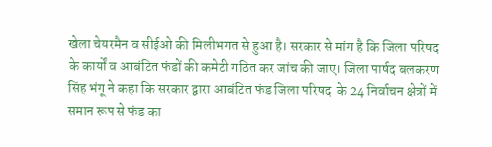खेला चेयरमैन व सीईओ की मिलीभगत से हुआ है। सरकार से मांग है कि जिला परिषद के कार्यों व आबंटित फंडों की कमेटी गठित कर जांच की जाए। जिला पार्षद बलकरण सिंह भंगू ने कहा कि सरकार द्वारा आबंटित फंड जिला परिषद  के 24 निर्वाचन क्षेत्रों में समान रूप से फंड का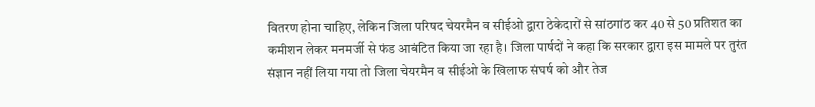वितरण होना चाहिए, लेकिन जिला परिषद चेयरमैन व सीईओ द्वारा ठेकेदारों से सांठगांठ कर 40 से 50 प्रतिशत का कमीशन लेकर मनमर्जी से फंड आबंटित किया जा रहा है। जिला पार्षदों ने कहा कि सरकार द्वारा इस मामले पर तुरंत संज्ञान नहीं लिया गया तो जिला चेयरमैन व सीईओ के खिलाफ संघर्ष को और तेज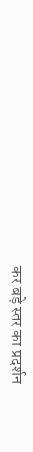कर बड़े स्तर का प्रदर्शन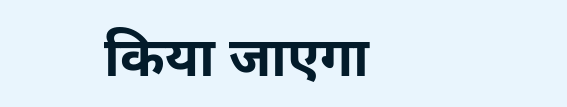किया जाएगा